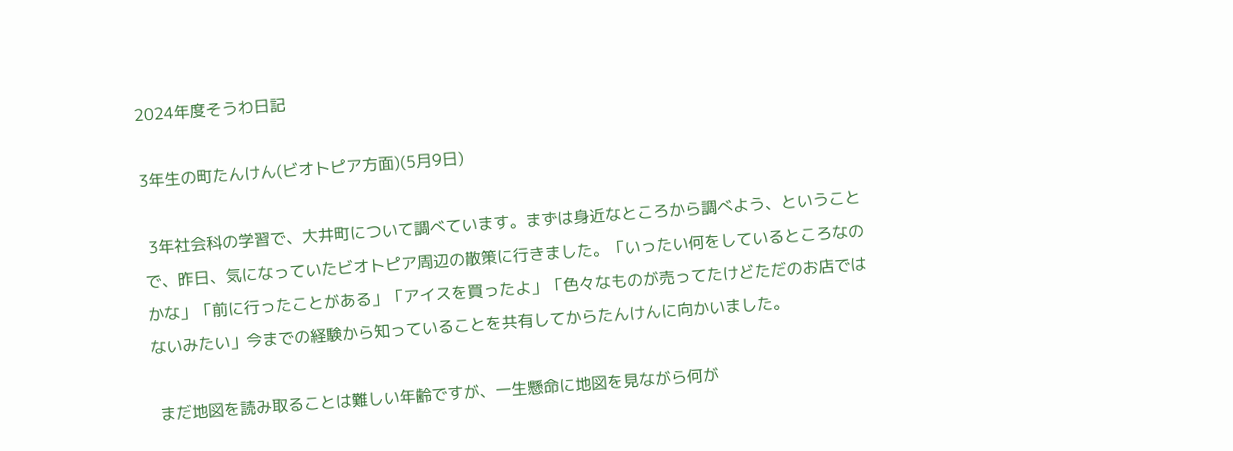2024年度そうわ日記

3年生の町たんけん(ビオトピア方面)(5月9日)

 3年社会科の学習で、大井町について調べています。まずは身近なところから調べよう、ということで、昨日、気になっていたビオトピア周辺の散策に行きました。「いったい何をしているところなのかな」「前に行ったことがある」「アイスを買ったよ」「色々なものが売ってたけどただのお店ではないみたい」今までの経験から知っていることを共有してからたんけんに向かいました。

 まだ地図を読み取ることは難しい年齢ですが、一生懸命に地図を見ながら何が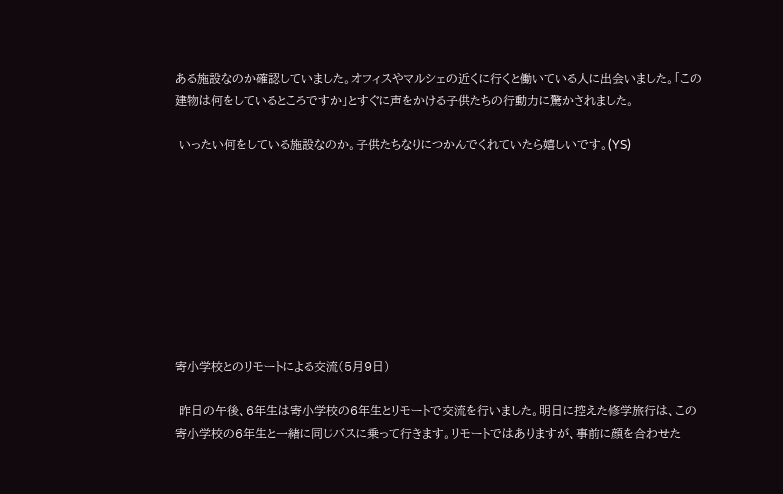ある施設なのか確認していました。オフィスやマルシェの近くに行くと働いている人に出会いました。「この建物は何をしているところですか」とすぐに声をかける子供たちの行動力に驚かされました。

 いったい何をしている施設なのか。子供たちなりにつかんでくれていたら嬉しいです。(YS)









寄小学校とのリモートによる交流(5月9日)

 昨日の午後、6年生は寄小学校の6年生とリモートで交流を行いました。明日に控えた修学旅行は、この寄小学校の6年生と一緒に同じバスに乗って行きます。リモートではありますが、事前に顔を合わせた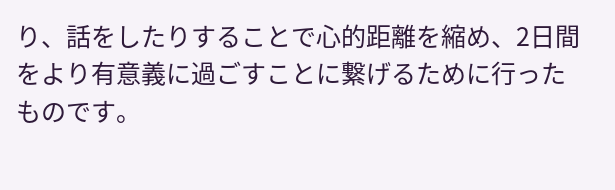り、話をしたりすることで心的距離を縮め、2日間をより有意義に過ごすことに繋げるために行ったものです。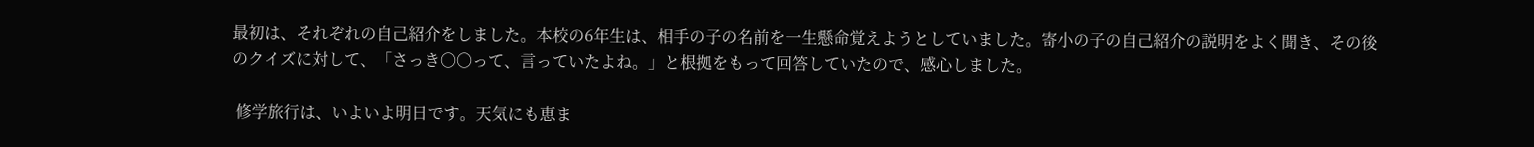最初は、それぞれの自己紹介をしました。本校の6年生は、相手の子の名前を一生懸命覚えようとしていました。寄小の子の自己紹介の説明をよく聞き、その後のクイズに対して、「さっき〇〇って、言っていたよね。」と根拠をもって回答していたので、感心しました。

 修学旅行は、いよいよ明日です。天気にも恵ま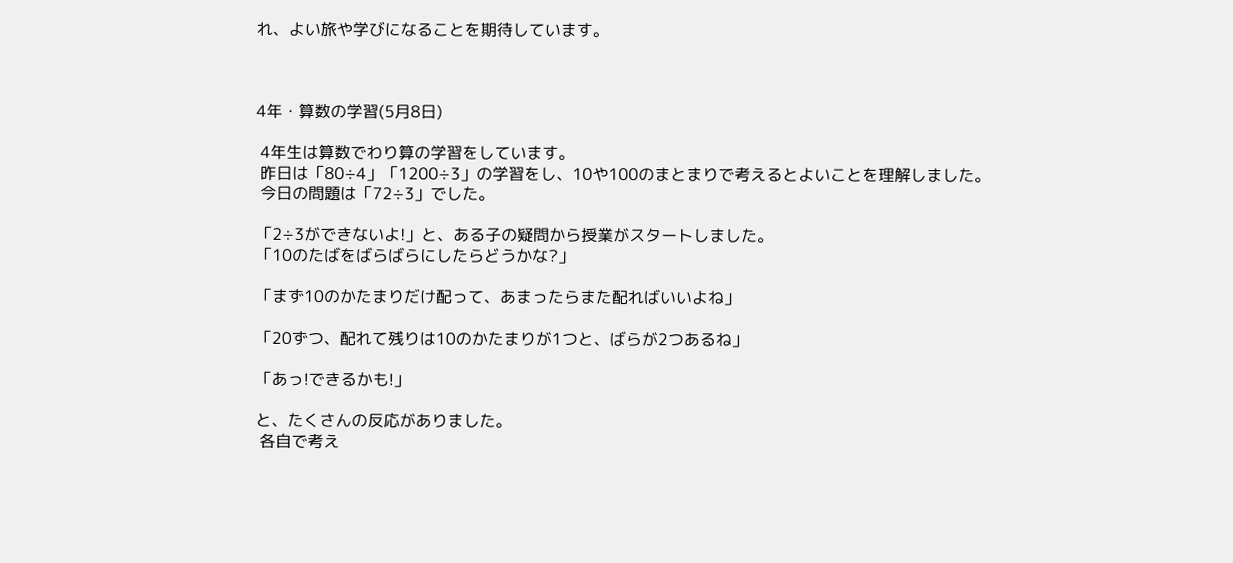れ、よい旅や学びになることを期待しています。



4年・算数の学習(5月8日)

 4年生は算数でわり算の学習をしています。
 昨日は「80÷4」「1200÷3」の学習をし、10や100のまとまりで考えるとよいことを理解しました。
 今日の問題は「72÷3」でした。

「2÷3ができないよ!」と、ある子の疑問から授業がスタートしました。
「10のたばをばらばらにしたらどうかな?」

「まず10のかたまりだけ配って、あまったらまた配ればいいよね」

「20ずつ、配れて残りは10のかたまりが1つと、ばらが2つあるね」

「あっ!できるかも!」

と、たくさんの反応がありました。
 各自で考え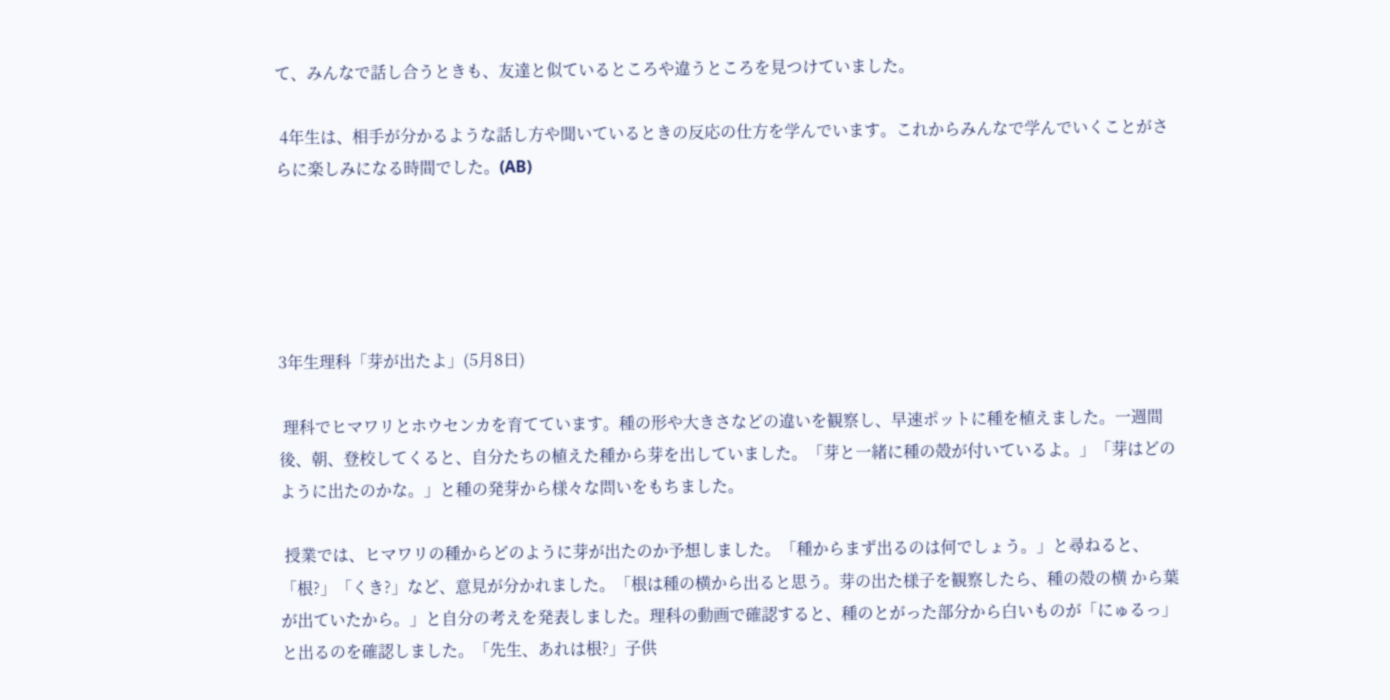て、みんなで話し合うときも、友達と似ているところや違うところを見つけていました。

 4年生は、相手が分かるような話し方や聞いているときの反応の仕方を学んでいます。これからみんなで学んでいくことがさらに楽しみになる時間でした。(AB)





3年生理科「芽が出たよ」(5月8日)

 理科でヒマワリとホウセンカを育てています。種の形や大きさなどの違いを観察し、早速ポットに種を植えました。一週間後、朝、登校してくると、自分たちの植えた種から芽を出していました。「芽と一緒に種の殻が付いているよ。」「芽はどのように出たのかな。」と種の発芽から様々な問いをもちました。

 授業では、ヒマワリの種からどのように芽が出たのか予想しました。「種からまず出るのは何でしょう。」と尋ねると、「根?」「くき?」など、意見が分かれました。「根は種の横から出ると思う。芽の出た様子を観察したら、種の殻の横 から葉が出ていたから。」と自分の考えを発表しました。理科の動画で確認すると、種のとがった部分から白いものが「にゅるっ」と出るのを確認しました。「先生、あれは根?」子供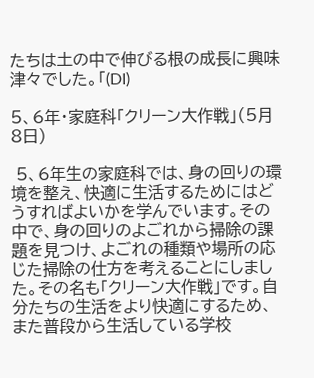たちは土の中で伸びる根の成長に興味津々でした。「(DI)

5、6年・家庭科「クリーン大作戦」(5月8日)

 5、6年生の家庭科では、身の回りの環境を整え、快適に生活するためにはどうすればよいかを学んでいます。その中で、身の回りのよごれから掃除の課題を見つけ、よごれの種類や場所の応じた掃除の仕方を考えることにしました。その名も「クリーン大作戦」です。自分たちの生活をより快適にするため、また普段から生活している学校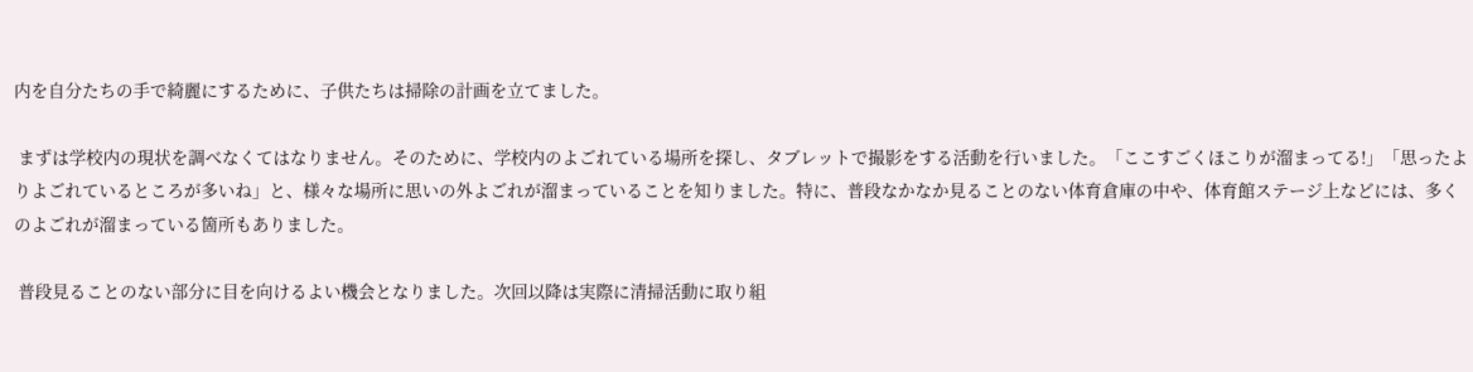内を自分たちの手で綺麗にするために、子供たちは掃除の計画を立てました。

 まずは学校内の現状を調べなくてはなりません。そのために、学校内のよごれている場所を探し、タブレットで撮影をする活動を行いました。「ここすごくほこりが溜まってる!」「思ったよりよごれているところが多いね」と、様々な場所に思いの外よごれが溜まっていることを知りました。特に、普段なかなか見ることのない体育倉庫の中や、体育館ステージ上などには、多くのよごれが溜まっている箇所もありました。

 普段見ることのない部分に目を向けるよい機会となりました。次回以降は実際に清掃活動に取り組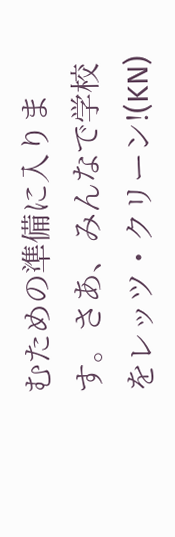むための準備に入ります。さあ、みんなで学校をレッツ・クリーン!(KN)